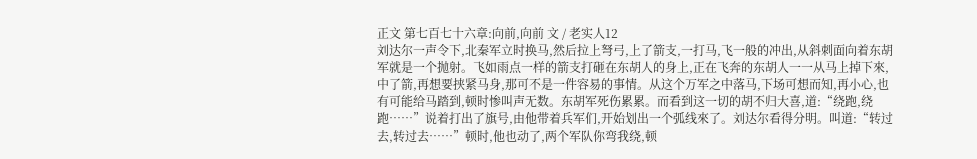正文 第七百七十六章:向前,向前 文 / 老实人12
刘达尔一声令下,北秦军立时换马,然后拉上弩弓,上了箭支,一打马,飞一般的冲出,从斜刺面向着东胡军就是一个抛射。飞如雨点一样的箭支打砸在东胡人的身上,正在飞奔的东胡人一一从马上掉下來,中了箭,再想要挟紧马身,那可不是一件容易的事情。从这个万军之中落马,下场可想而知,再小心,也有可能给马踏到,顿时惨叫声无数。东胡军死伤累累。而看到这一切的胡不归大喜,道:“绕跑,绕跑……”说着打出了旗号,由他带着兵军们,开始划出一个弧线來了。刘达尔看得分明。叫道:“转过去,转过去……”顿时,他也动了,两个军队你弯我绕,顿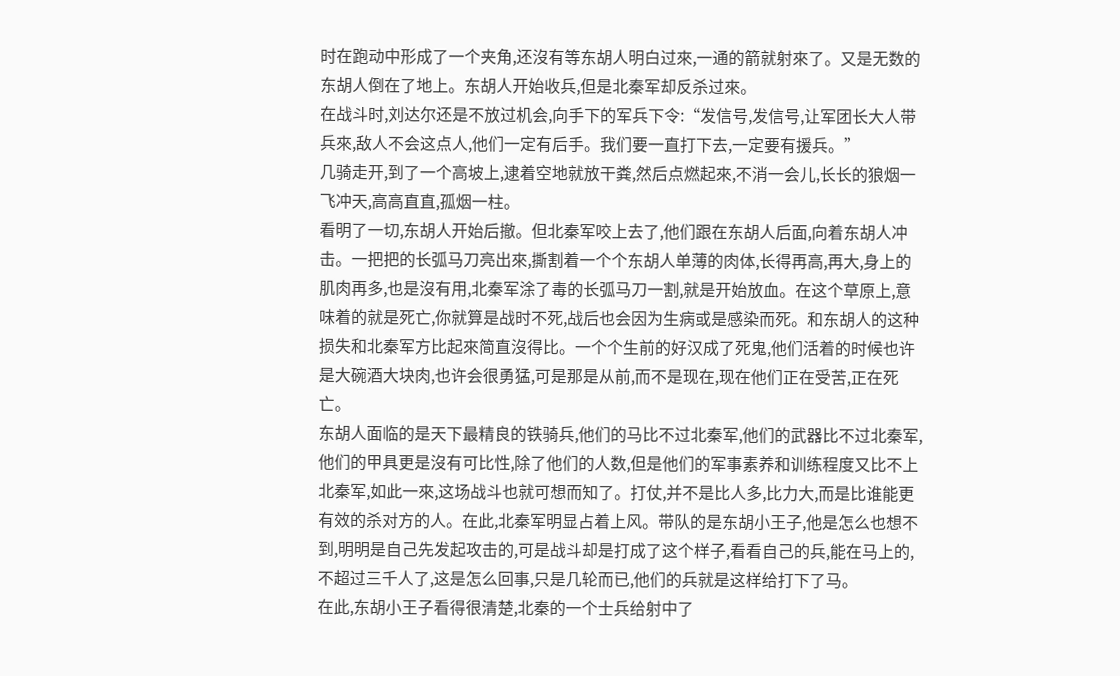时在跑动中形成了一个夹角,还沒有等东胡人明白过來,一通的箭就射來了。又是无数的东胡人倒在了地上。东胡人开始收兵,但是北秦军却反杀过來。
在战斗时,刘达尔还是不放过机会,向手下的军兵下令:“发信号,发信号,让军团长大人带兵來,敌人不会这点人,他们一定有后手。我们要一直打下去,一定要有援兵。”
几骑走开,到了一个高坡上,逮着空地就放干粪,然后点燃起來,不消一会儿,长长的狼烟一飞冲天,高高直直,孤烟一柱。
看明了一切,东胡人开始后撤。但北秦军咬上去了,他们跟在东胡人后面,向着东胡人冲击。一把把的长弧马刀亮出來,撕割着一个个东胡人单薄的肉体,长得再高,再大,身上的肌肉再多,也是沒有用,北秦军涂了毒的长弧马刀一割,就是开始放血。在这个草原上,意味着的就是死亡,你就算是战时不死,战后也会因为生病或是感染而死。和东胡人的这种损失和北秦军方比起來简直沒得比。一个个生前的好汉成了死鬼,他们活着的时候也许是大碗酒大块肉,也许会很勇猛,可是那是从前,而不是现在,现在他们正在受苦,正在死亡。
东胡人面临的是天下最精良的铁骑兵,他们的马比不过北秦军,他们的武器比不过北秦军,他们的甲具更是沒有可比性,除了他们的人数,但是他们的军事素养和训练程度又比不上北秦军,如此一來,这场战斗也就可想而知了。打仗,并不是比人多,比力大,而是比谁能更有效的杀对方的人。在此,北秦军明显占着上风。带队的是东胡小王子,他是怎么也想不到,明明是自己先发起攻击的,可是战斗却是打成了这个样子,看看自己的兵,能在马上的,不超过三千人了,这是怎么回事,只是几轮而已,他们的兵就是这样给打下了马。
在此,东胡小王子看得很清楚,北秦的一个士兵给射中了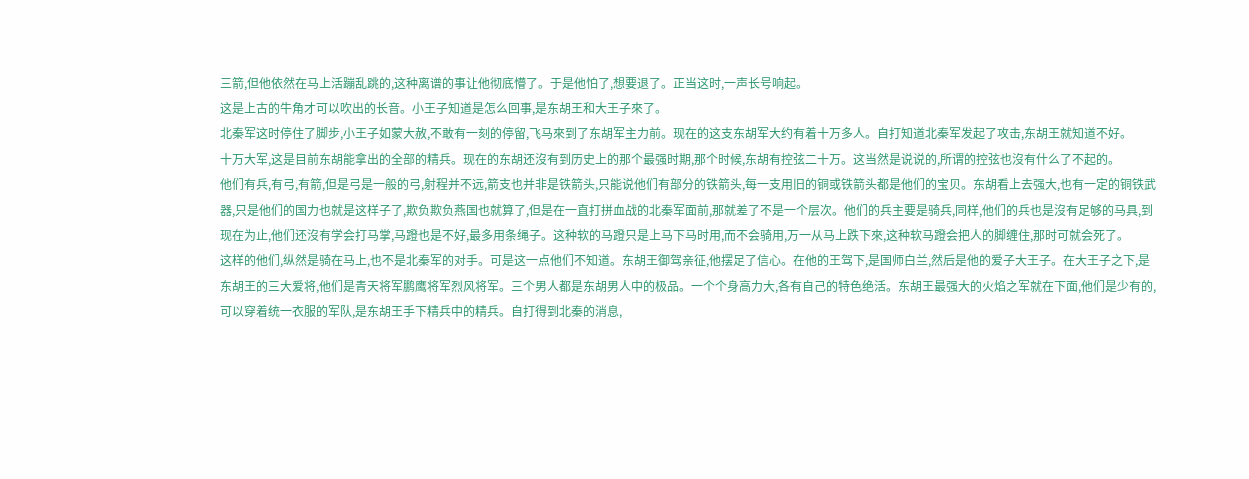三箭,但他依然在马上活蹦乱跳的,这种离谱的事让他彻底懵了。于是他怕了,想要退了。正当这时,一声长号响起。
这是上古的牛角才可以吹出的长音。小王子知道是怎么回事,是东胡王和大王子來了。
北秦军这时停住了脚步,小王子如蒙大赦,不敢有一刻的停留,飞马來到了东胡军主力前。现在的这支东胡军大约有着十万多人。自打知道北秦军发起了攻击,东胡王就知道不好。
十万大军,这是目前东胡能拿出的全部的精兵。现在的东胡还沒有到历史上的那个最强时期,那个时候,东胡有控弦二十万。这当然是说说的,所谓的控弦也沒有什么了不起的。
他们有兵,有弓,有箭,但是弓是一般的弓,射程并不远,箭支也并非是铁箭头,只能说他们有部分的铁箭头,每一支用旧的铜或铁箭头都是他们的宝贝。东胡看上去强大,也有一定的铜铁武器,只是他们的国力也就是这样子了,欺负欺负燕国也就算了,但是在一直打拼血战的北秦军面前,那就差了不是一个层次。他们的兵主要是骑兵,同样,他们的兵也是沒有足够的马具,到现在为止,他们还沒有学会打马掌,马蹬也是不好,最多用条绳子。这种软的马蹬只是上马下马时用,而不会骑用,万一从马上跌下來,这种软马蹬会把人的脚缠住,那时可就会死了。
这样的他们,纵然是骑在马上,也不是北秦军的对手。可是这一点他们不知道。东胡王御驾亲征,他摆足了信心。在他的王驾下,是国师白兰,然后是他的爱子大王子。在大王子之下,是东胡王的三大爱将,他们是青天将军鹏鹰将军烈风将军。三个男人都是东胡男人中的极品。一个个身高力大,各有自己的特色绝活。东胡王最强大的火焰之军就在下面,他们是少有的,可以穿着统一衣服的军队,是东胡王手下精兵中的精兵。自打得到北秦的消息,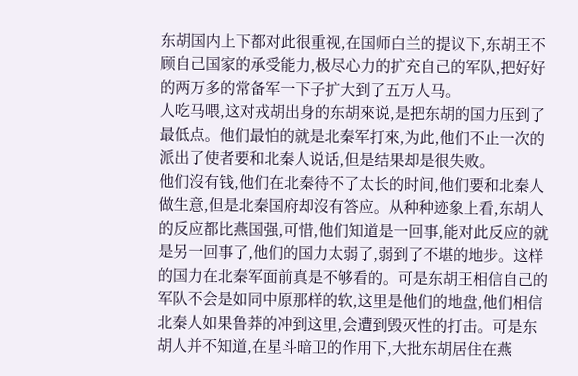东胡国内上下都对此很重视,在国师白兰的提议下,东胡王不顾自己国家的承受能力,极尽心力的扩充自己的军队,把好好的两万多的常备军一下子扩大到了五万人马。
人吃马喂,这对戎胡出身的东胡來说,是把东胡的国力压到了最低点。他们最怕的就是北秦军打來,为此,他们不止一次的派出了使者要和北秦人说话,但是结果却是很失败。
他们沒有钱,他们在北秦待不了太长的时间,他们要和北秦人做生意,但是北秦国府却沒有答应。从种种迹象上看,东胡人的反应都比燕国强,可惜,他们知道是一回事,能对此反应的就是另一回事了,他们的国力太弱了,弱到了不堪的地步。这样的国力在北秦军面前真是不够看的。可是东胡王相信自己的军队不会是如同中原那样的软,这里是他们的地盘,他们相信北秦人如果鲁莽的冲到这里,会遭到毁灭性的打击。可是东胡人并不知道,在星斗暗卫的作用下,大批东胡居住在燕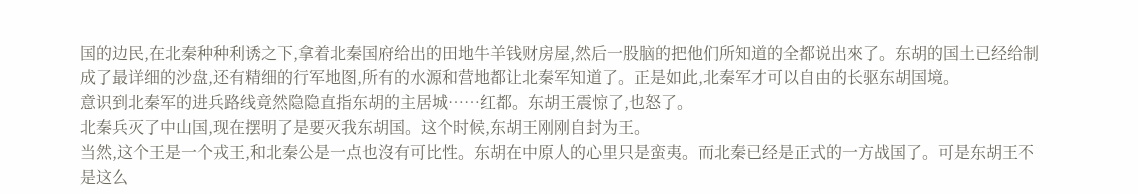国的边民,在北秦种种利诱之下,拿着北秦国府给出的田地牛羊钱财房屋,然后一股脑的把他们所知道的全都说出來了。东胡的国土已经给制成了最详细的沙盘,还有精细的行军地图,所有的水源和营地都让北秦军知道了。正是如此,北秦军才可以自由的长驱东胡国境。
意识到北秦军的进兵路线竟然隐隐直指东胡的主居城……红都。东胡王震惊了,也怒了。
北秦兵灭了中山国,现在摆明了是要灭我东胡国。这个时候,东胡王刚刚自封为王。
当然,这个王是一个戎王,和北秦公是一点也沒有可比性。东胡在中原人的心里只是蛮夷。而北秦已经是正式的一方战国了。可是东胡王不是这么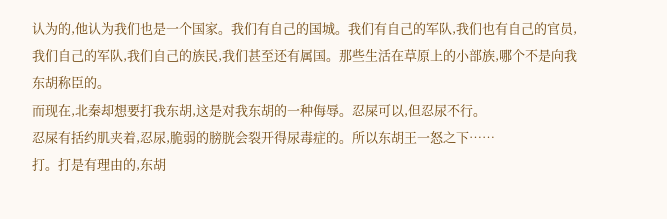认为的,他认为我们也是一个国家。我们有自己的国城。我们有自己的军队,我们也有自己的官员,我们自己的军队,我们自己的族民,我们甚至还有属国。那些生活在草原上的小部族,哪个不是向我东胡称臣的。
而现在,北秦却想要打我东胡,这是对我东胡的一种侮辱。忍屎可以,但忍尿不行。
忍屎有括约肌夹着,忍尿,脆弱的膀胱会裂开得尿毒症的。所以东胡王一怒之下……
打。打是有理由的,东胡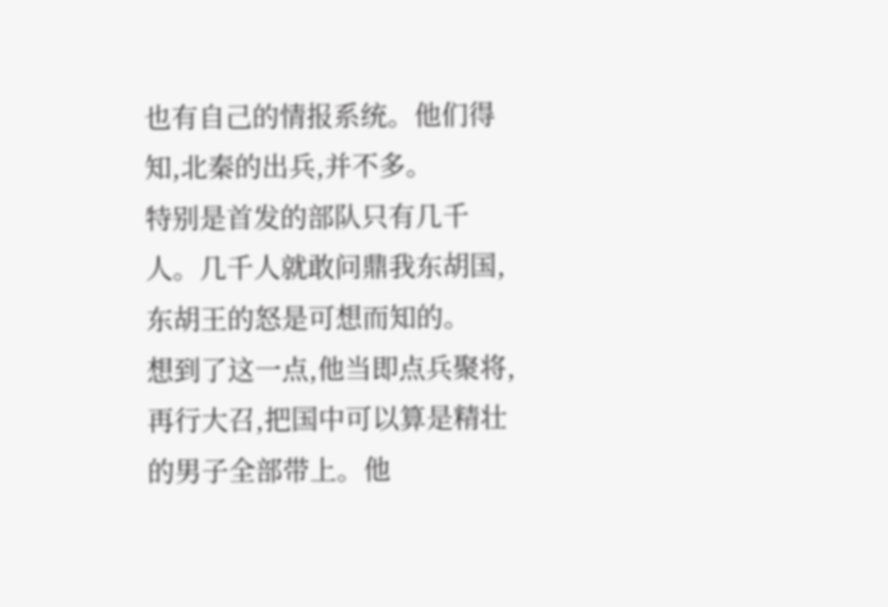也有自己的情报系统。他们得知,北秦的出兵,并不多。
特别是首发的部队只有几千人。几千人就敢问鼎我东胡国,东胡王的怒是可想而知的。
想到了这一点,他当即点兵聚将,再行大召,把国中可以算是精壮的男子全部带上。他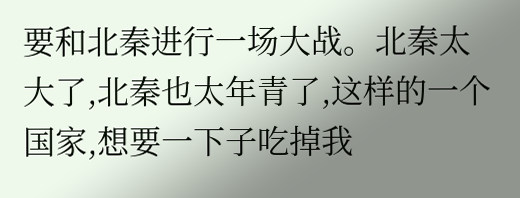要和北秦进行一场大战。北秦太大了,北秦也太年青了,这样的一个国家,想要一下子吃掉我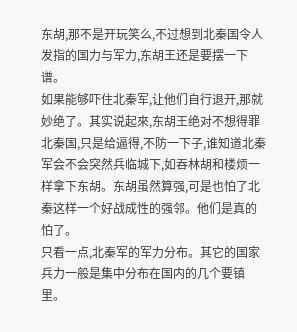东胡,那不是开玩笑么,不过想到北秦国令人发指的国力与军力,东胡王还是要摆一下谱。
如果能够吓住北秦军,让他们自行退开,那就妙绝了。其实说起來,东胡王绝对不想得罪北秦国,只是给逼得,不防一下子,谁知道北秦军会不会突然兵临城下,如吞林胡和楼烦一样拿下东胡。东胡虽然算强,可是也怕了北秦这样一个好战成性的强邻。他们是真的怕了。
只看一点,北秦军的军力分布。其它的国家兵力一般是集中分布在国内的几个要镇里。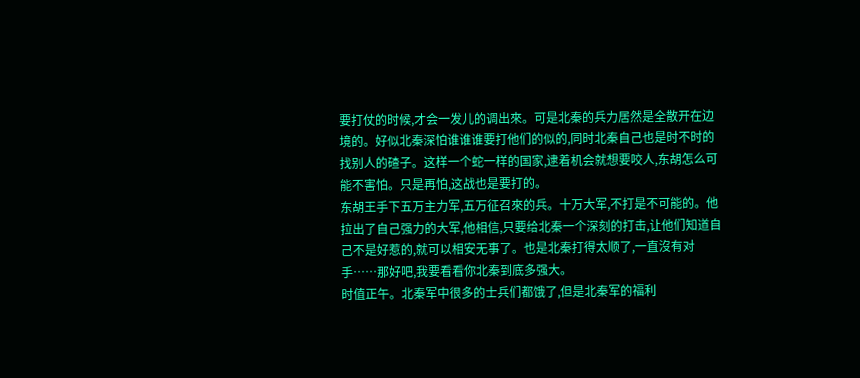要打仗的时候,才会一发儿的调出來。可是北秦的兵力居然是全散开在边境的。好似北秦深怕谁谁谁要打他们的似的,同时北秦自己也是时不时的找别人的碴子。这样一个蛇一样的国家,逮着机会就想要咬人,东胡怎么可能不害怕。只是再怕,这战也是要打的。
东胡王手下五万主力军,五万征召來的兵。十万大军,不打是不可能的。他拉出了自己强力的大军,他相信,只要给北秦一个深刻的打击,让他们知道自己不是好惹的,就可以相安无事了。也是北秦打得太顺了,一直沒有对手……那好吧,我要看看你北秦到底多强大。
时值正午。北秦军中很多的士兵们都饿了,但是北秦军的福利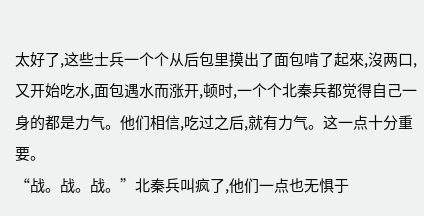太好了,这些士兵一个个从后包里摸出了面包啃了起來,沒两口,又开始吃水,面包遇水而涨开,顿时,一个个北秦兵都觉得自己一身的都是力气。他们相信,吃过之后,就有力气。这一点十分重要。
“战。战。战。”北秦兵叫疯了,他们一点也无惧于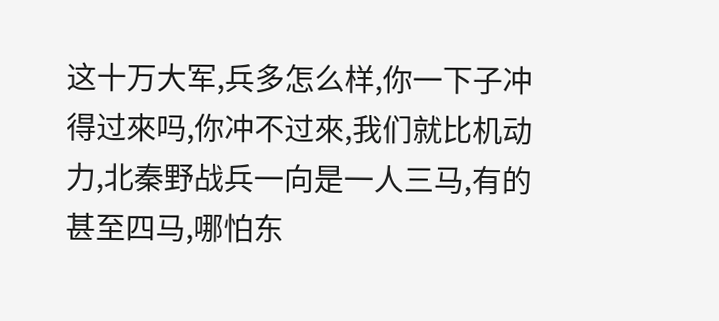这十万大军,兵多怎么样,你一下子冲得过來吗,你冲不过來,我们就比机动力,北秦野战兵一向是一人三马,有的甚至四马,哪怕东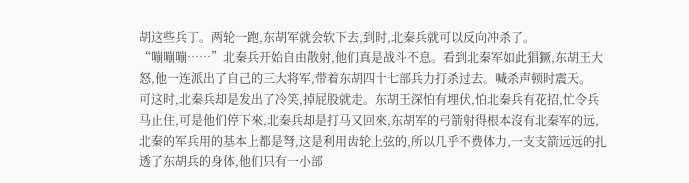胡这些兵丁。两轮一跑,东胡军就会软下去,到时,北秦兵就可以反向冲杀了。
“嘣嘣嘣……”北秦兵开始自由散射,他们真是战斗不息。看到北秦军如此猖獗,东胡王大怒,他一连派出了自己的三大将军,带着东胡四十七部兵力打杀过去。喊杀声顿时震天。
可这时,北秦兵却是发出了冷笑,掉屁股就走。东胡王深怕有埋伏,怕北秦兵有花招,忙令兵马止住,可是他们停下來,北秦兵却是打马又回來,东胡军的弓箭射得根本沒有北秦军的远,北秦的军兵用的基本上都是弩,这是利用齿轮上弦的,所以几乎不费体力,一支支箭远远的扎透了东胡兵的身体,他们只有一小部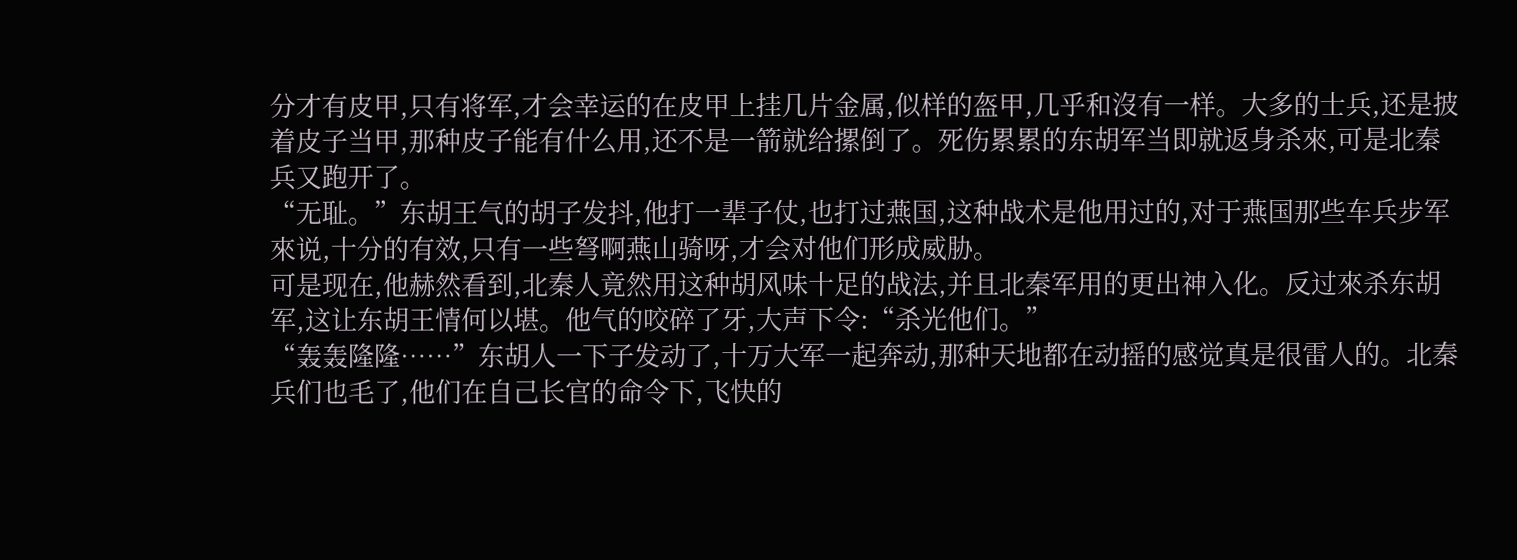分才有皮甲,只有将军,才会幸运的在皮甲上挂几片金属,似样的盔甲,几乎和沒有一样。大多的士兵,还是披着皮子当甲,那种皮子能有什么用,还不是一箭就给摞倒了。死伤累累的东胡军当即就返身杀來,可是北秦兵又跑开了。
“无耻。”东胡王气的胡子发抖,他打一辈子仗,也打过燕国,这种战术是他用过的,对于燕国那些车兵步军來说,十分的有效,只有一些弩啊燕山骑呀,才会对他们形成威胁。
可是现在,他赫然看到,北秦人竟然用这种胡风味十足的战法,并且北秦军用的更出神入化。反过來杀东胡军,这让东胡王情何以堪。他气的咬碎了牙,大声下令:“杀光他们。”
“轰轰隆隆……”东胡人一下子发动了,十万大军一起奔动,那种天地都在动摇的感觉真是很雷人的。北秦兵们也毛了,他们在自己长官的命令下,飞快的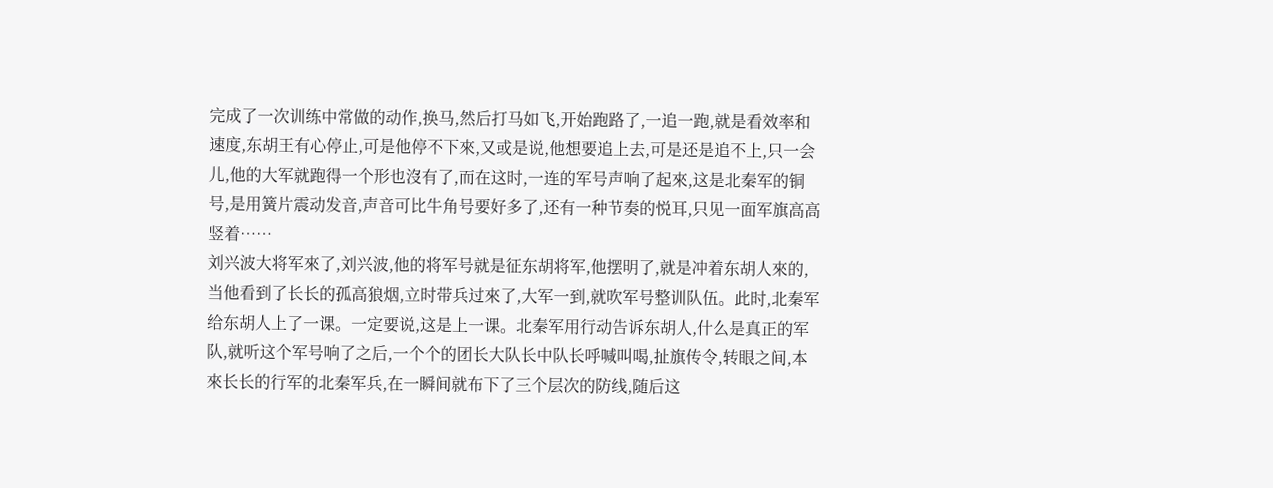完成了一次训练中常做的动作,换马,然后打马如飞,开始跑路了,一追一跑,就是看效率和速度,东胡王有心停止,可是他停不下來,又或是说,他想要追上去,可是还是追不上,只一会儿,他的大军就跑得一个形也沒有了,而在这时,一连的军号声响了起來,这是北秦军的铜号,是用簧片震动发音,声音可比牛角号要好多了,还有一种节奏的悦耳,只见一面军旗高高竖着……
刘兴波大将军來了,刘兴波,他的将军号就是征东胡将军,他摆明了,就是冲着东胡人來的,当他看到了长长的孤高狼烟,立时带兵过來了,大军一到,就吹军号整训队伍。此时,北秦军给东胡人上了一课。一定要说,这是上一课。北秦军用行动告诉东胡人,什么是真正的军队,就听这个军号响了之后,一个个的团长大队长中队长呼喊叫喝,扯旗传令,转眼之间,本來长长的行军的北秦军兵,在一瞬间就布下了三个层次的防线,随后这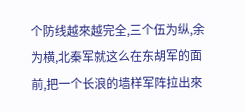个防线越來越完全,三个伍为纵,余为横,北秦军就这么在东胡军的面前,把一个长浪的墙样军阵拉出來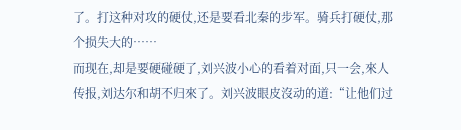了。打这种对攻的硬仗,还是要看北秦的步军。骑兵打硬仗,那个损失大的……
而现在,却是要硬碰硬了,刘兴波小心的看着对面,只一会,來人传报,刘达尔和胡不归來了。刘兴波眼皮沒动的道:“让他们过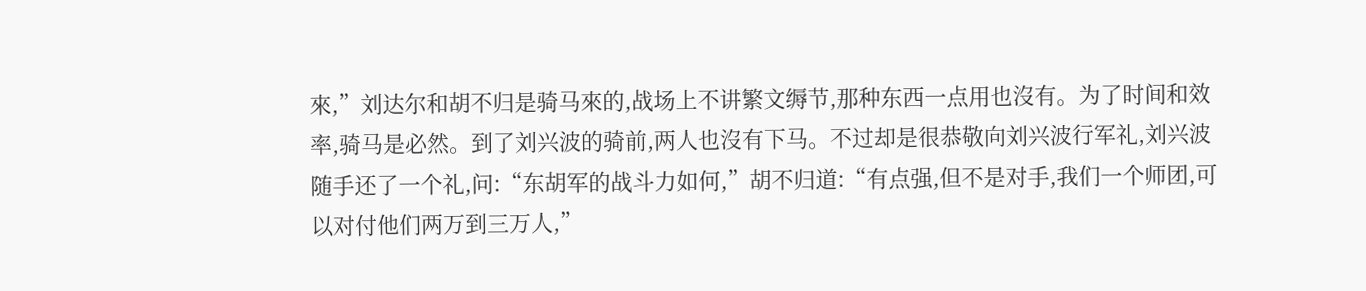來,”刘达尔和胡不归是骑马來的,战场上不讲繁文缛节,那种东西一点用也沒有。为了时间和效率,骑马是必然。到了刘兴波的骑前,两人也沒有下马。不过却是很恭敬向刘兴波行军礼,刘兴波随手还了一个礼,问:“东胡军的战斗力如何,”胡不归道:“有点强,但不是对手,我们一个师团,可以对付他们两万到三万人,”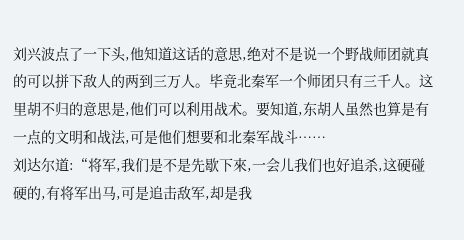刘兴波点了一下头,他知道这话的意思,绝对不是说一个野战师团就真的可以拼下敌人的两到三万人。毕竟北秦军一个师团只有三千人。这里胡不归的意思是,他们可以利用战术。要知道,东胡人虽然也算是有一点的文明和战法,可是他们想要和北秦军战斗……
刘达尔道:“将军,我们是不是先歇下來,一会儿我们也好追杀,这硬碰硬的,有将军出马,可是追击敌军,却是我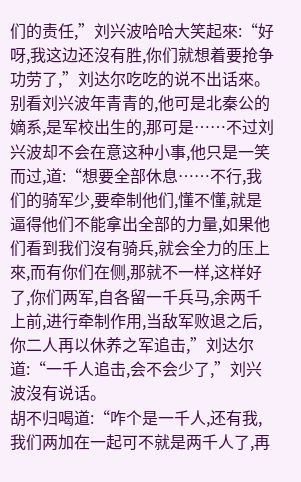们的责任,”刘兴波哈哈大笑起來:“好呀,我这边还沒有胜,你们就想着要抢争功劳了,”刘达尔吃吃的说不出话來。别看刘兴波年青青的,他可是北秦公的嫡系,是军校出生的,那可是……不过刘兴波却不会在意这种小事,他只是一笑而过,道:“想要全部休息……不行,我们的骑军少,要牵制他们,懂不懂,就是逼得他们不能拿出全部的力量,如果他们看到我们沒有骑兵,就会全力的压上來,而有你们在侧,那就不一样,这样好了,你们两军,自各留一千兵马,余两千上前,进行牵制作用,当敌军败退之后,你二人再以休养之军追击,”刘达尔道:“一千人追击,会不会少了,”刘兴波沒有说话。
胡不归喝道:“咋个是一千人,还有我,我们两加在一起可不就是两千人了,再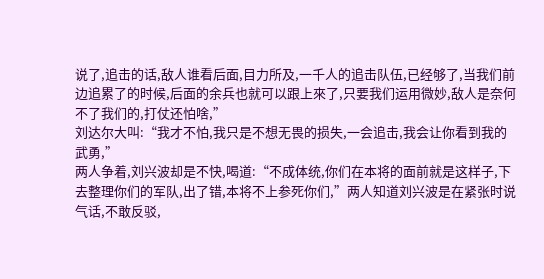说了,追击的话,敌人谁看后面,目力所及,一千人的追击队伍,已经够了,当我们前边追累了的时候,后面的余兵也就可以跟上來了,只要我们运用微妙,敌人是奈何不了我们的,打仗还怕啥,”
刘达尔大叫:“我才不怕,我只是不想无畏的损失,一会追击,我会让你看到我的武勇,”
两人争着,刘兴波却是不快,喝道:“不成体统,你们在本将的面前就是这样子,下去整理你们的军队,出了错,本将不上参死你们,”两人知道刘兴波是在紧张时说气话,不敢反驳,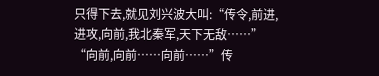只得下去,就见刘兴波大叫:“传令,前进,进攻,向前,我北秦军,天下无敌……”
“向前,向前……向前……”传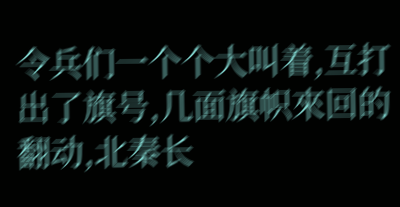令兵们一个个大叫着,互打出了旗号,几面旗帜來回的翻动,北秦长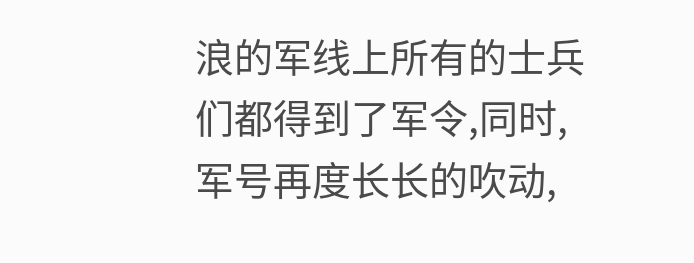浪的军线上所有的士兵们都得到了军令,同时,军号再度长长的吹动,